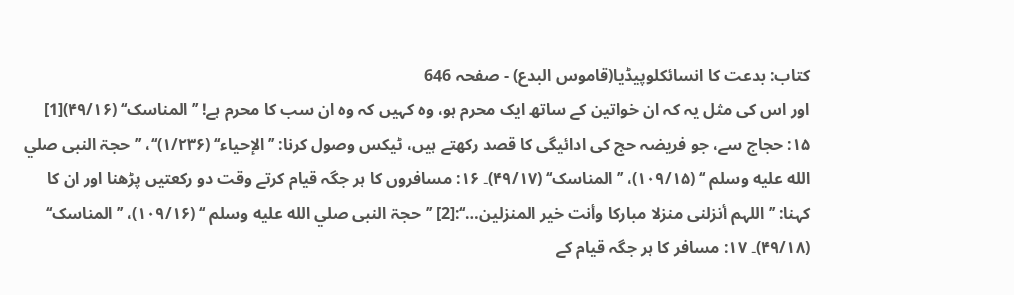کتاب: بدعت کا انسائکلوپیڈیا(قاموس البدع) - صفحہ 646
اور اس کی مثل یہ کہ ان خواتین کے ساتھ ایک محرم ہو، وہ کہیں کہ وہ ان سب کا محرم ہے! ’’المناسک‘‘ (۴۹/۱۶)[1] ۱۵: حجاج سے، جو فریضہ حج کی ادائیگی کا قصد رکھتے ہیں، ٹیکس وصول کرنا: ’’الإحیاء‘‘ (۱/۲۳۶)‘‘، ’’حجۃ النبی صلي الله عليه وسلم ‘‘ (۱۰۹/۱۵)، ’’المناسک‘‘ (۴۹/۱۷)۔ ۱۶: مسافروں کا ہر جگہ قیام کرتے وقت دو رکعتیں پڑھنا اور ان کا کہنا: ’’اللہم أنزلنی منزلا مبارکا وأنت خیر المنزلین…‘‘:[2] ’’حجۃ النبی صلي الله عليه وسلم ‘‘ (۱۰۹/۱۶)، ’’المناسک‘‘ (۴۹/۱۸)۔ ۱۷: مسافر کا ہر جگہ قیام کے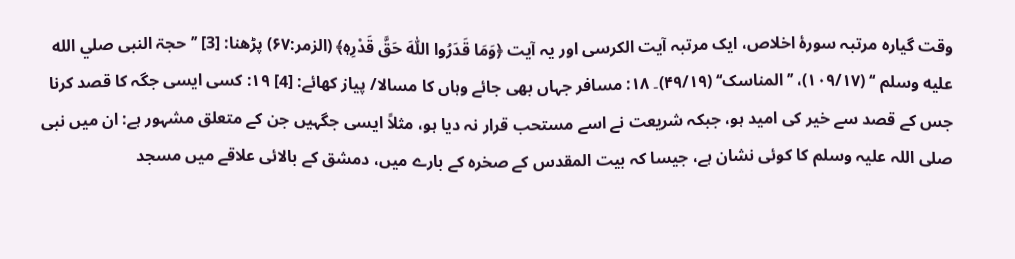وقت گیارہ مرتبہ سورۂ اخلاص، ایک مرتبہ آیت الکرسی اور یہ آیت ﴿وَمَا قَدَرُوا اللّٰہَ حَقَّ قَدْرِہٖ﴾ (الزمر:۶۷) پڑھنا: [3] ’’حجۃ النبی صلي الله عليه وسلم ‘‘ (۱۰۹/۱۷)، ’’المناسک‘‘ (۴۹/۱۹)۔ ۱۸: مسافر جہاں بھی جائے وہاں کا مسالا/ پیاز کھائے: [4] ۱۹: کسی ایسی جگہ کا قصد کرنا جس کے قصد سے خیر کی امید ہو، جبکہ شریعت نے اسے مستحب قرار نہ دیا ہو، مثلاً ایسی جگہیں جن کے متعلق مشہور ہے: ان میں نبی صلی اللہ علیہ وسلم کا کوئی نشان ہے، جیسا کہ بیت المقدس کے صخرہ کے بارے میں، دمشق کے بالائی علاقے میں مسجد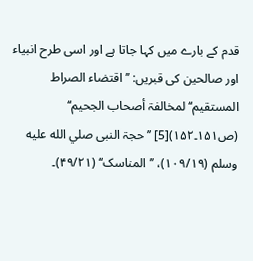قدم کے بارے میں کہا جاتا ہے اور اسی طرح انبیاء اور صالحین کی قبریں: ’’اقتضاء الصراط المستقیم‘‘ لمخالفۃ أصحاب الجحیم‘‘ (ص۱۵۱۔۱۵۲)[5] ’’حجۃ النبی صلي الله عليه وسلم (۱۰۹/۱۹)، ’’المناسک‘‘ (۴۹/۲۱)۔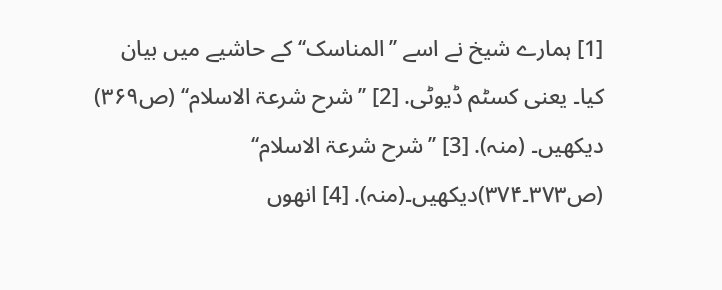[1] ہمارے شیخ نے اسے ’’المناسک‘‘ کے حاشیے میں بیان کیا۔ یعنی کسٹم ڈیوٹی. [2] ’’شرح شرعۃ الاسلام‘‘ (ص۳۶۹) دیکھیں۔ (منہ). [3] ’’شرح شرعۃ الاسلام‘‘ (ص۳۷۳۔۳۷۴)دیکھیں۔(منہ). [4] انھوں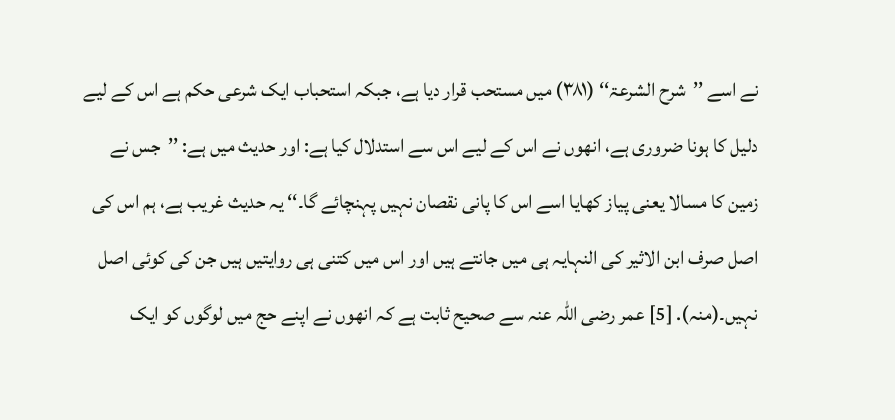نے اسے ’’شرح الشرعۃ‘‘ (۳۸۱) میں مستحب قرار دیا ہے، جبکہ استحباب ایک شرعی حکم ہے اس کے لیے دلیل کا ہونا ضروری ہے، انھوں نے اس کے لیے اس سے استدلال کیا ہے: اور حدیث میں ہے: ’’جس نے زمین کا مسالا یعنی پیاز کھایا اسے اس کا پانی نقصان نہیں پہنچائے گا۔‘‘ یہ حدیث غریب ہے، ہم اس کی اصل صرف ابن الاثیر کی النہایہ ہی میں جانتے ہیں اور اس میں کتنی ہی روایتیں ہیں جن کی کوئی اصل نہیں۔(منہ). [5] عمر رضی اللہ عنہ سے صحیح ثابت ہے کہ انھوں نے اپنے حج میں لوگوں کو ایک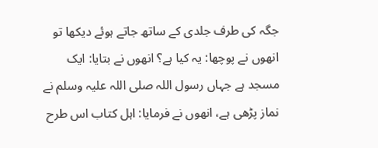جگہ کی طرف جلدی کے ساتھ جاتے ہوئے دیکھا تو انھوں نے پوچھا: یہ کیا ہے؟ انھوں نے بتایا: ایک مسجد ہے جہاں رسول اللہ صلی اللہ علیہ وسلم نے نماز پڑھی ہے، انھوں نے فرمایا: اہل کتاب اس طرح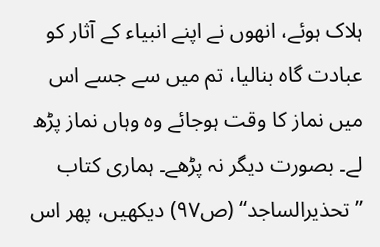ہلاک ہوئے، انھوں نے اپنے انبیاء کے آثار کو عبادت گاہ بنالیا، تم میں سے جسے اس میں نماز کا وقت ہوجائے وہ وہاں نماز پڑھ لے۔ بصورت دیگر نہ پڑھے۔ ہماری کتاب ’’تحذیرالساجد‘‘ (ص۹۷) دیکھیں، پھر اس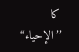کا ’’الإحیاء‘‘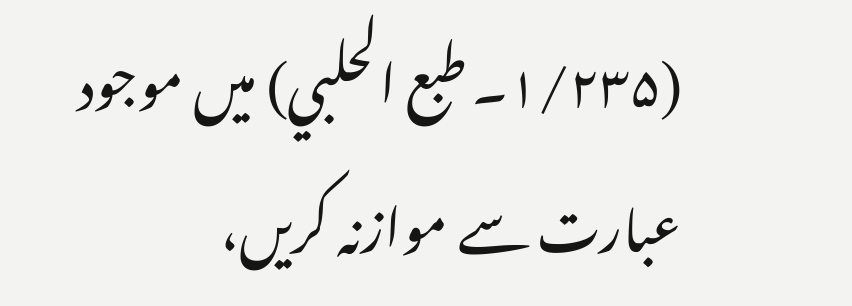(۱/۲۳۵۔ طبع الحلبي) میں موجود عبارت سے موازنہ کریں،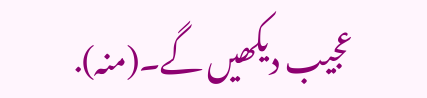عجیب دیکھیں گے۔(منہ).